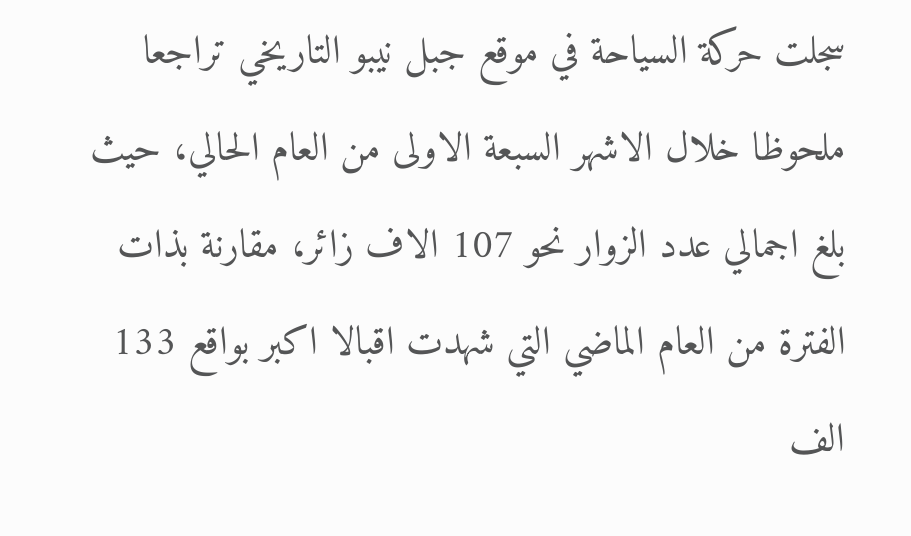سجلت حركة السياحة في موقع جبل نيبو التاريخي تراجعا ملحوظا خلال الاشهر السبعة الاولى من العام الحالي، حيث بلغ اجمالي عدد الزوار نحو 107 الاف زائر، مقارنة بذات الفترة من العام الماضي التي شهدت اقبالا اكبر بواقع 133 الف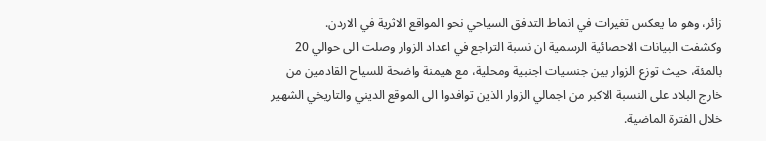زائر، وهو ما يعكس تغيرات في انماط التدفق السياحي نحو المواقع الاثرية في الاردن.
وكشفت البيانات الاحصائية الرسمية ان نسبة التراجع في اعداد الزوار وصلت الى حوالي 20 بالمئة، حيث توزع الزوار بين جنسيات اجنبية ومحلية، مع هيمنة واضحة للسياح القادمين من خارج البلاد على النسبة الاكبر من اجمالي الزوار الذين توافدوا الى الموقع الديني والتاريخي الشهير خلال الفترة الماضية.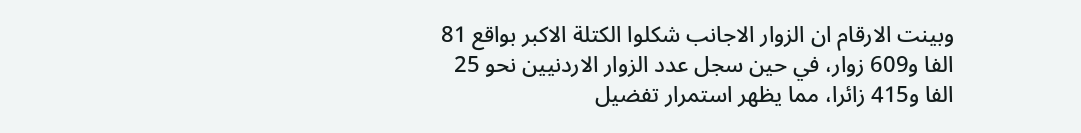وبينت الارقام ان الزوار الاجانب شكلوا الكتلة الاكبر بواقع 81 الفا و609 زوار، في حين سجل عدد الزوار الاردنيين نحو 25 الفا و415 زائرا، مما يظهر استمرار تفضيل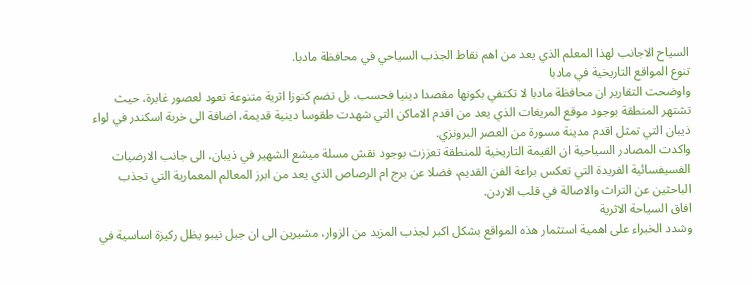السياح الاجانب لهذا المعلم الذي يعد من اهم نقاط الجذب السياحي في محافظة مادبا.
تنوع المواقع التاريخية في مادبا
واوضحت التقارير ان محافظة مادبا لا تكتفي بكونها مقصدا دينيا فحسب، بل تضم كنوزا اثرية متنوعة تعود لعصور غابرة، حيث تشتهر المنطقة بوجود موقع المريغات الذي يعد من اقدم الاماكن التي شهدت طقوسا دينية قديمة، اضافة الى خربة اسكندر في لواء ذيبان التي تمثل اقدم مدينة مسورة من العصر البرونزي.
واكدت المصادر السياحية ان القيمة التاريخية للمنطقة تعززت بوجود نقش مسلة ميشع الشهير في ذيبان، الى جانب الارضيات الفسيفسائية الفريدة التي تعكس براعة الفن القديم، فضلا عن برج ام الرصاص الذي يعد من ابرز المعالم المعمارية التي تجذب الباحثين عن التراث والاصالة في قلب الاردن.
افاق السياحة الاثرية
وشدد الخبراء على اهمية استثمار هذه المواقع بشكل اكبر لجذب المزيد من الزوار، مشيرين الى ان جبل نيبو يظل ركيزة اساسية في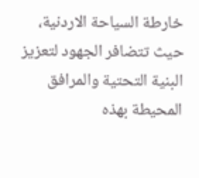خارطة السياحة الاردنية، حيث تتضافر الجهود لتعزيز البنية التحتية والمرافق المحيطة بهذه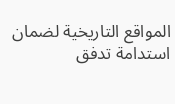المواقع التاريخية لضمان استدامة تدفق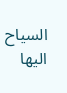السياح اليها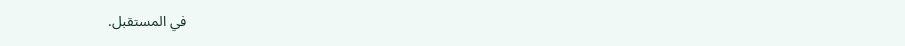في المستقبل.